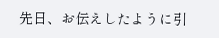先日、お伝えしたように引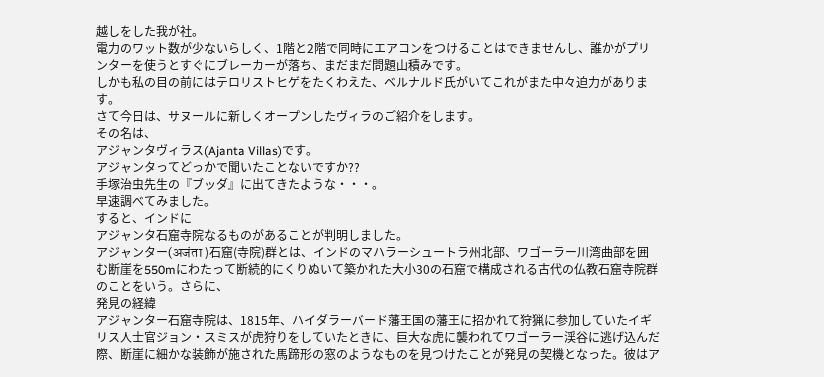越しをした我が社。
電力のワット数が少ないらしく、1階と2階で同時にエアコンをつけることはできませんし、誰かがプリンターを使うとすぐにブレーカーが落ち、まだまだ問題山積みです。
しかも私の目の前にはテロリストヒゲをたくわえた、ベルナルド氏がいてこれがまた中々迫力があります。
さて今日は、サヌールに新しくオープンしたヴィラのご紹介をします。
その名は、
アジャンタヴィラス(Ajanta Villas)です。
アジャンタってどっかで聞いたことないですか??
手塚治虫先生の『ブッダ』に出てきたような・・・。
早速調べてみました。
すると、インドに
アジャンタ石窟寺院なるものがあることが判明しました。
アジャンター(अजंता )石窟(寺院)群とは、インドのマハラーシュートラ州北部、ワゴーラー川湾曲部を囲む断崖を550mにわたって断続的にくりぬいて築かれた大小30の石窟で構成される古代の仏教石窟寺院群のことをいう。さらに、
発見の経緯
アジャンター石窟寺院は、1815年、ハイダラーバード藩王国の藩王に招かれて狩猟に参加していたイギリス人士官ジョン・スミスが虎狩りをしていたときに、巨大な虎に襲われてワゴーラー渓谷に逃げ込んだ際、断崖に細かな装飾が施された馬蹄形の窓のようなものを見つけたことが発見の契機となった。彼はア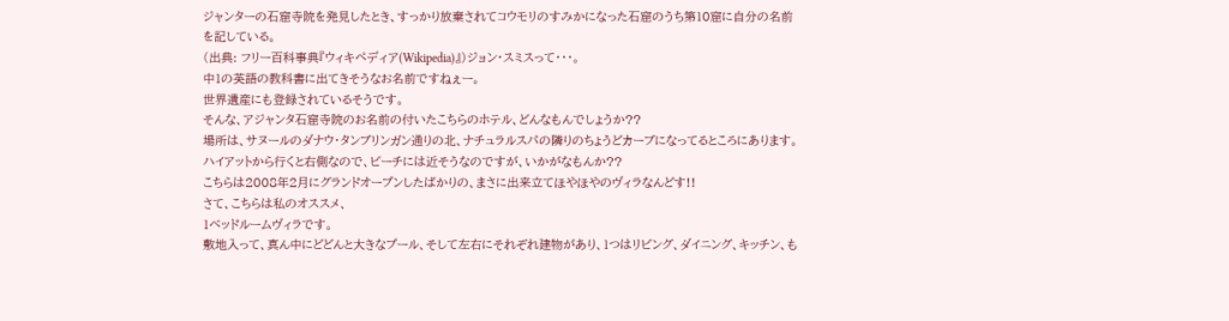ジャンターの石窟寺院を発見したとき、すっかり放棄されてコウモリのすみかになった石窟のうち第10窟に自分の名前を記している。
(出典: フリー百科事典『ウィキペディア(Wikipedia)』)ジョン・スミスって・・・。
中1の英語の教科書に出てきそうなお名前ですねぇー。
世界遺産にも登録されているそうです。
そんな、アジャンタ石窟寺院のお名前の付いたこちらのホテル、どんなもんでしょうか??
場所は、サヌールのダナウ・タンブリンガン通りの北、ナチュラルスパの隣りのちょうどカーブになってるところにあります。
ハイアットから行くと右側なので、ビーチには近そうなのですが、いかがなもんか??
こちらは2008年2月にグランドオープンしたばかりの、まさに出来立てほやほやのヴィラなんどす!!
さて、こちらは私のオススメ、
1ベッドルームヴィラです。
敷地入って、真ん中にどどんと大きなプール、そして左右にそれぞれ建物があり、1つはリビング、ダイニング、キッチン、も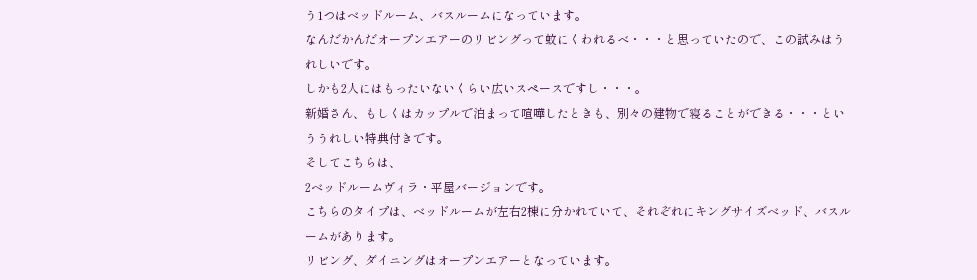う1つはベッドルーム、バスルームになっています。
なんだかんだオープンエアーのリビングって蚊にくわれるべ・・・と思っていたので、この試みはうれしいです。
しかも2人にはもったいないくらい広いスペースですし・・・。
新婚さん、もしくはカップルで泊まって喧嘩したときも、別々の建物で寝ることができる・・・といううれしい特典付きです。
そしてこちらは、
2ベッドルームヴィラ・平屋バージョンです。
こちらのタイプは、ベッドルームが左右2棟に分かれていて、それぞれにキングサイズベッド、バスルームがあります。
リビング、ダイニングはオープンエアーとなっています。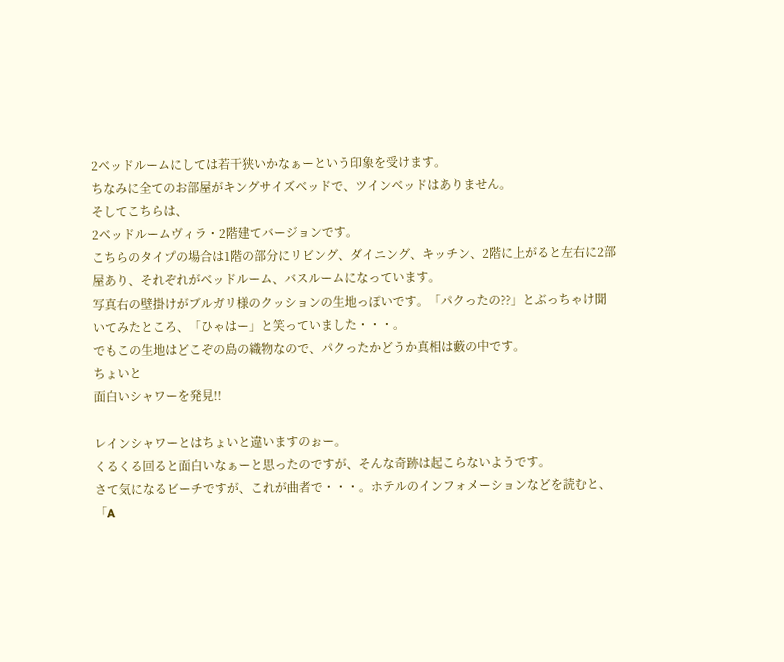2ベッドルームにしては若干狭いかなぁーという印象を受けます。
ちなみに全てのお部屋がキングサイズベッドで、ツインベッドはありません。
そしてこちらは、
2ベッドルームヴィラ・2階建てバージョンです。
こちらのタイプの場合は1階の部分にリビング、ダイニング、キッチン、2階に上がると左右に2部屋あり、それぞれがベッドルーム、バスルームになっています。
写真右の壁掛けがブルガリ様のクッションの生地っぽいです。「パクったの??」とぶっちゃけ聞いてみたところ、「ひゃはー」と笑っていました・・・。
でもこの生地はどこぞの島の織物なので、パクったかどうか真相は藪の中です。
ちょいと
面白いシャワーを発見!!

レインシャワーとはちょいと違いますのぉー。
くるくる回ると面白いなぁーと思ったのですが、そんな奇跡は起こらないようです。
さて気になるビーチですが、これが曲者で・・・。ホテルのインフォメーションなどを読むと、「A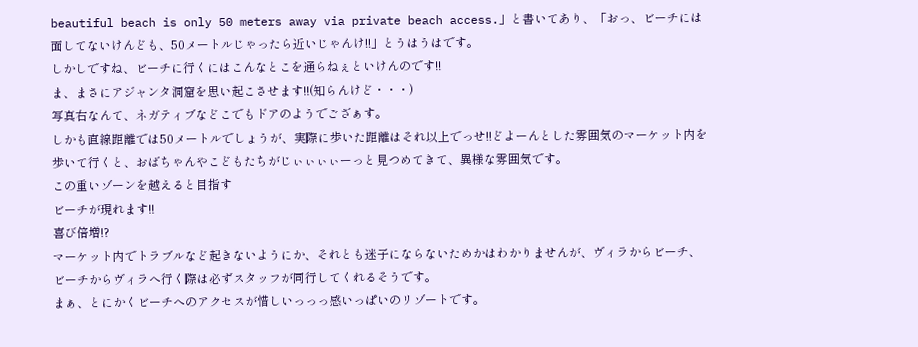beautiful beach is only 50 meters away via private beach access.」と書いてあり、「おっ、ビーチには面してないけんども、50メートルじゃったら近いじゃんけ!!」とうはうはです。
しかしですね、ビーチに行くにはこんなとこを通らねぇといけんのです!!
ま、まさにアジャンタ洞窟を思い起こさせます!!(知らんけど・・・)
写真右なんて、ネガティブなどこでもドアのようでござぁす。
しかも直線距離では50メートルでしょうが、実際に歩いた距離はそれ以上でっせ!!どよーんとした雰囲気のマーケット内を歩いて行くと、おばちゃんやこどもたちがじぃぃぃぃーっと見つめてきて、異様な雰囲気です。
この重いゾーンを越えると目指す
ビーチが現れます!!
喜び倍増!?
マーケット内でトラブルなど起きないようにか、それとも迷子にならないためかはわかりませんが、ヴィラからビーチ、ビーチからヴィラへ行く際は必ずスタッフが同行してくれるそうです。
まぁ、とにかくビーチへのアクセスが惜しいっっっ感いっぱいのリゾートです。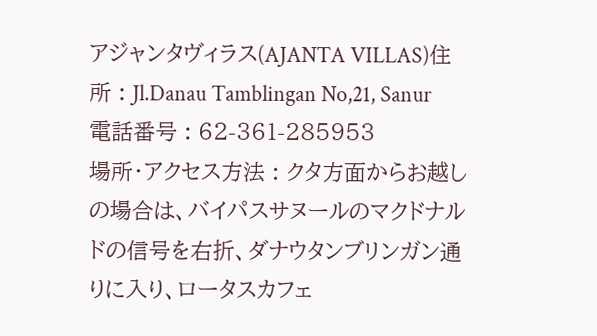アジャンタヴィラス(AJANTA VILLAS)住所 : Jl.Danau Tamblingan No,21, Sanur
電話番号 : 62-361-285953
場所・アクセス方法 : クタ方面からお越しの場合は、バイパスサヌールのマクドナルドの信号を右折、ダナウタンブリンガン通りに入り、ロータスカフェ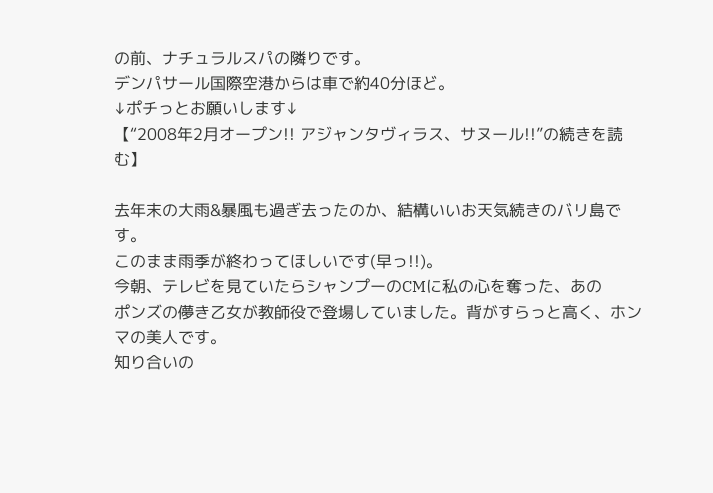の前、ナチュラルスパの隣りです。
デンパサール国際空港からは車で約40分ほど。
↓ポチっとお願いします↓
【“2008年2月オープン!! アジャンタヴィラス、サヌール!!”の続きを読む】

去年末の大雨&暴風も過ぎ去ったのか、結構いいお天気続きのバリ島です。
このまま雨季が終わってほしいです(早っ!!)。
今朝、テレビを見ていたらシャンプーのCMに私の心を奪った、あの
ポンズの儚き乙女が教師役で登場していました。背がすらっと高く、ホンマの美人です。
知り合いの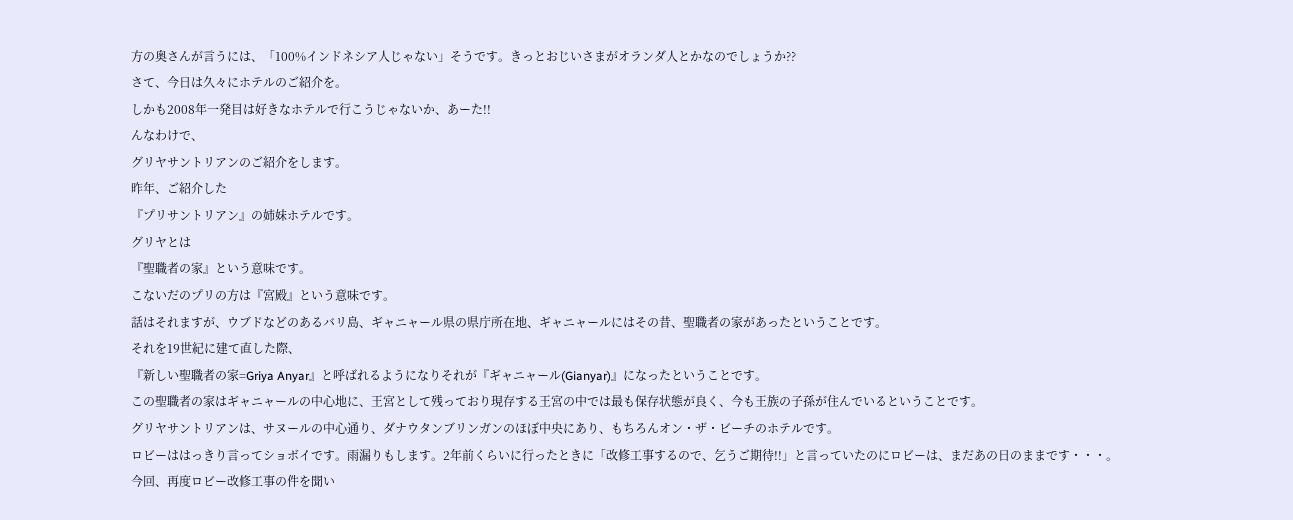方の奥さんが言うには、「100%インドネシア人じゃない」そうです。きっとおじいさまがオランダ人とかなのでしょうか??
さて、今日は久々にホテルのご紹介を。
しかも2008年一発目は好きなホテルで行こうじゃないか、あーた!!
んなわけで、
グリヤサントリアンのご紹介をします。
昨年、ご紹介した
『プリサントリアン』の姉妹ホテルです。
グリヤとは
『聖職者の家』という意味です。
こないだのプリの方は『宮殿』という意味です。
話はそれますが、ウブドなどのあるバリ島、ギャニャール県の県庁所在地、ギャニャールにはその昔、聖職者の家があったということです。
それを19世紀に建て直した際、
『新しい聖職者の家=Griya Anyar』と呼ばれるようになりそれが『ギャニャール(Gianyar)』になったということです。
この聖職者の家はギャニャールの中心地に、王宮として残っており現存する王宮の中では最も保存状態が良く、今も王族の子孫が住んでいるということです。
グリヤサントリアンは、サヌールの中心通り、ダナウタンブリンガンのほぼ中央にあり、もちろんオン・ザ・ビーチのホテルです。
ロビーははっきり言ってショボイです。雨漏りもします。2年前くらいに行ったときに「改修工事するので、乞うご期待!!」と言っていたのにロビーは、まだあの日のままです・・・。
今回、再度ロビー改修工事の件を聞い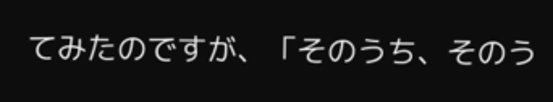てみたのですが、「そのうち、そのう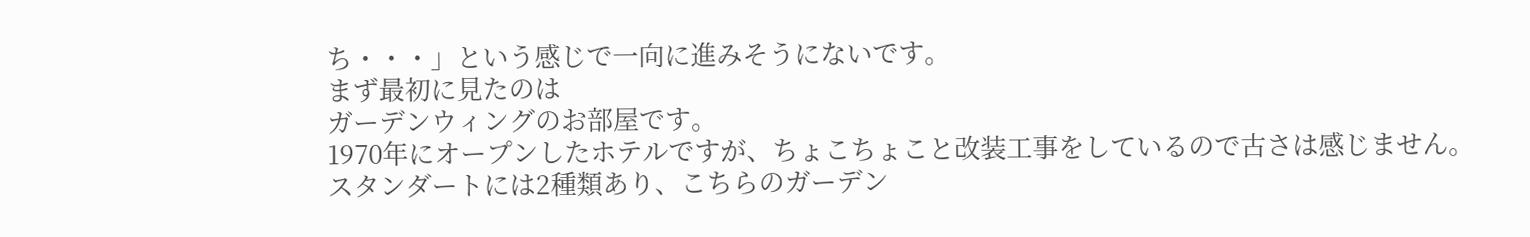ち・・・」という感じで一向に進みそうにないです。
まず最初に見たのは
ガーデンウィングのお部屋です。
1970年にオープンしたホテルですが、ちょこちょこと改装工事をしているので古さは感じません。
スタンダートには2種類あり、こちらのガーデン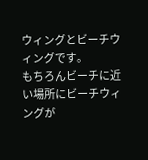ウィングとビーチウィングです。
もちろんビーチに近い場所にビーチウィングが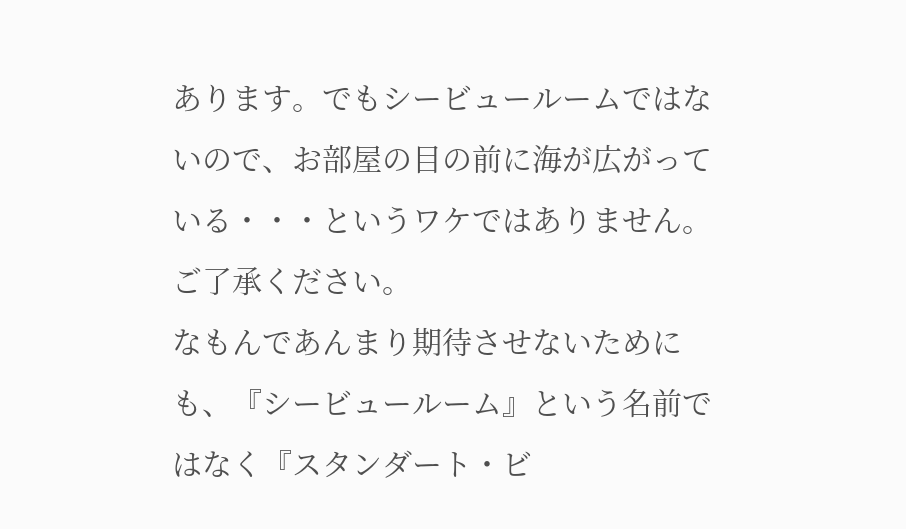あります。でもシービュールームではないので、お部屋の目の前に海が広がっている・・・というワケではありません。ご了承ください。
なもんであんまり期待させないためにも、『シービュールーム』という名前ではなく『スタンダート・ビ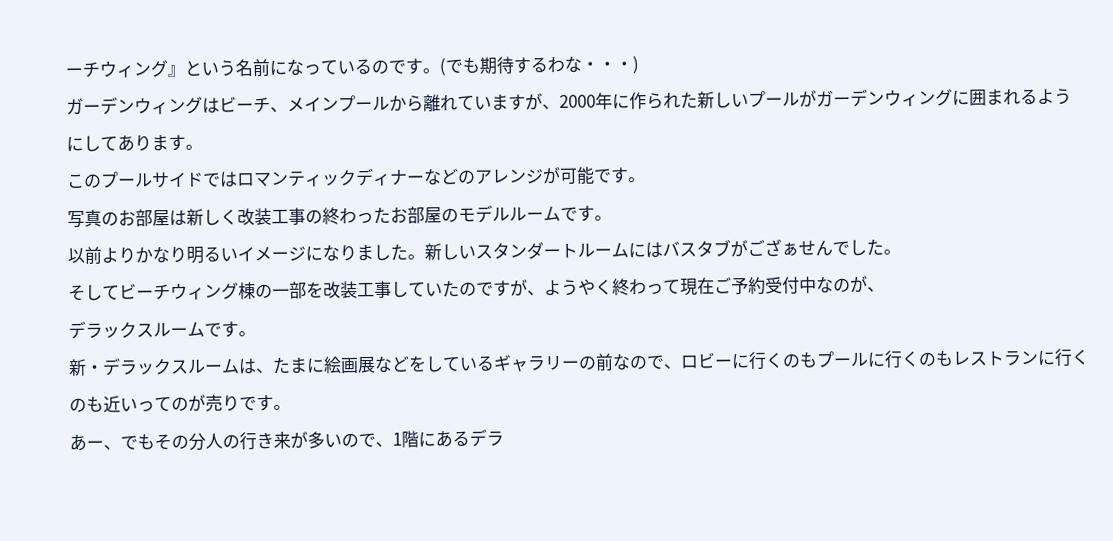ーチウィング』という名前になっているのです。(でも期待するわな・・・)
ガーデンウィングはビーチ、メインプールから離れていますが、2000年に作られた新しいプールがガーデンウィングに囲まれるようにしてあります。
このプールサイドではロマンティックディナーなどのアレンジが可能です。
写真のお部屋は新しく改装工事の終わったお部屋のモデルルームです。
以前よりかなり明るいイメージになりました。新しいスタンダートルームにはバスタブがござぁせんでした。
そしてビーチウィング棟の一部を改装工事していたのですが、ようやく終わって現在ご予約受付中なのが、
デラックスルームです。
新・デラックスルームは、たまに絵画展などをしているギャラリーの前なので、ロビーに行くのもプールに行くのもレストランに行くのも近いってのが売りです。
あー、でもその分人の行き来が多いので、1階にあるデラ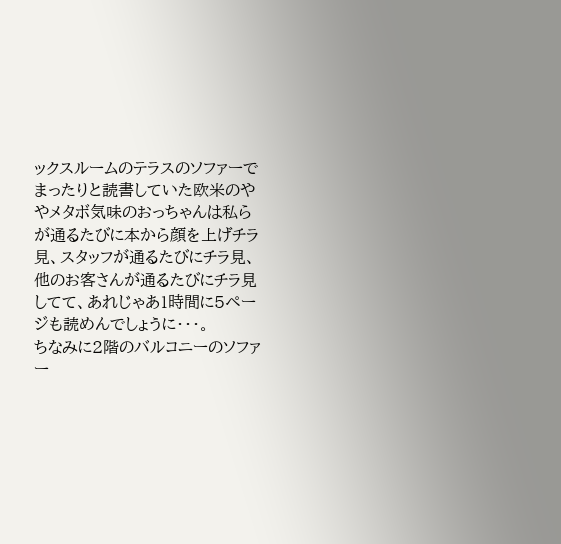ックスルームのテラスのソファーでまったりと読書していた欧米のややメタボ気味のおっちゃんは私らが通るたびに本から顔を上げチラ見、スタッフが通るたびにチラ見、他のお客さんが通るたびにチラ見してて、あれじゃあ1時間に5ページも読めんでしょうに・・・。
ちなみに2階のバルコニーのソファー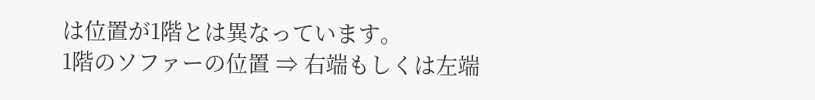は位置が1階とは異なっています。
1階のソファーの位置 ⇒ 右端もしくは左端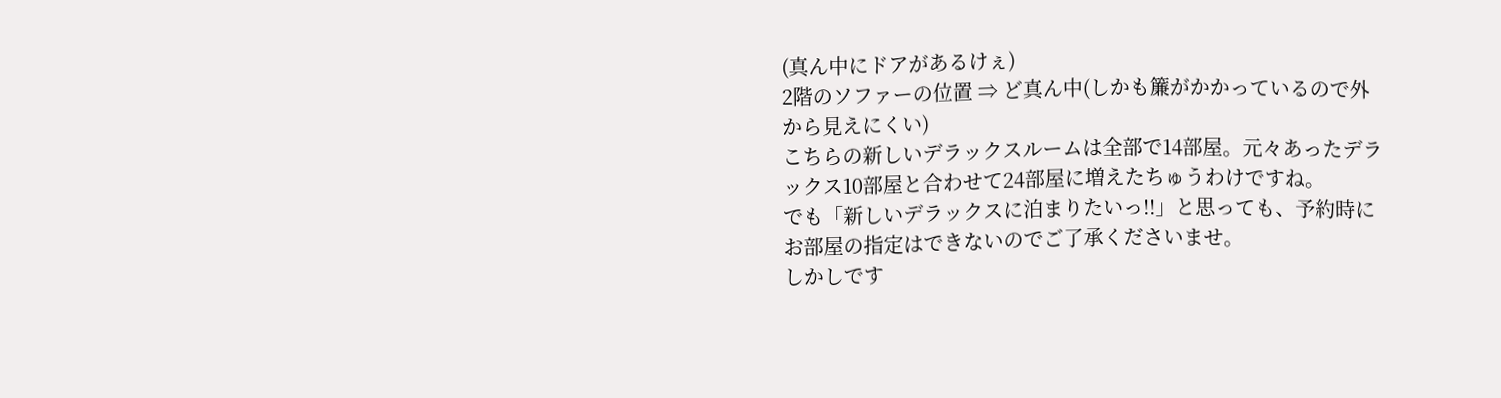(真ん中にドアがあるけぇ)
2階のソファーの位置 ⇒ ど真ん中(しかも簾がかかっているので外から見えにくい)
こちらの新しいデラックスルームは全部で14部屋。元々あったデラックス10部屋と合わせて24部屋に増えたちゅうわけですね。
でも「新しいデラックスに泊まりたいっ!!」と思っても、予約時にお部屋の指定はできないのでご了承くださいませ。
しかしです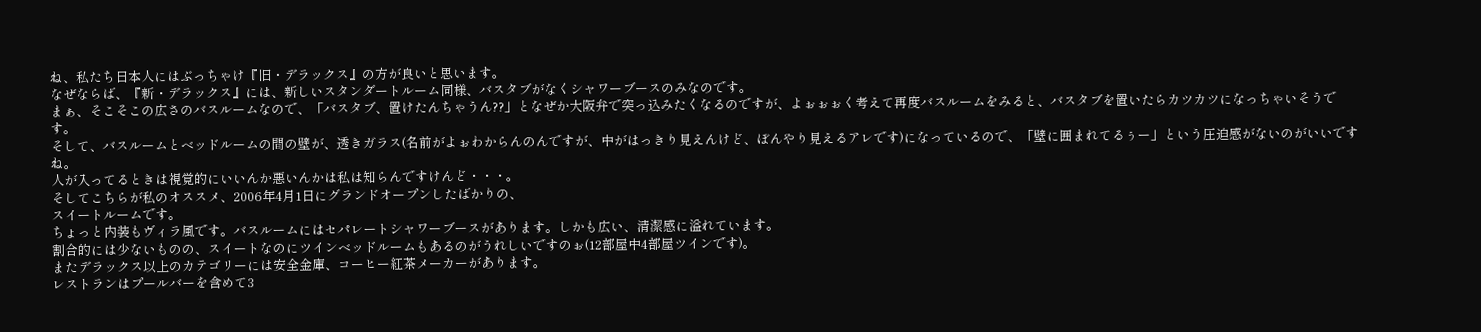ね、私たち日本人にはぶっちゃけ『旧・デラックス』の方が良いと思います。
なぜならば、『新・デラックス』には、新しいスタンダートルーム同様、バスタブがなくシャワーブースのみなのです。
まぁ、そこそこの広さのバスルームなので、「バスタブ、置けたんちゃうん??」となぜか大阪弁で突っ込みたくなるのですが、よぉぉぉく考えて再度バスルームをみると、バスタブを置いたらカツカツになっちゃいそうです。
そして、バスルームとベッドルームの間の壁が、透きガラス(名前がよぉわからんのんですが、中がはっきり見えんけど、ぼんやり見えるアレです)になっているので、「壁に囲まれてるぅー」という圧迫感がないのがいいですね。
人が入ってるときは視覚的にいいんか悪いんかは私は知らんですけんど・・・。
そしてこちらが私のオススメ、2006年4月1日にグランドオープンしたばかりの、
スイートルームです。
ちょっと内装もヴィラ風です。バスルームにはセパレートシャワーブースがあります。しかも広い、清潔感に溢れています。
割合的には少ないものの、スイートなのにツインベッドルームもあるのがうれしいですのぉ(12部屋中4部屋ツインです)。
またデラックス以上のカテゴリーには安全金庫、コーヒー紅茶メーカーがあります。
レストランはプールバーを含めて3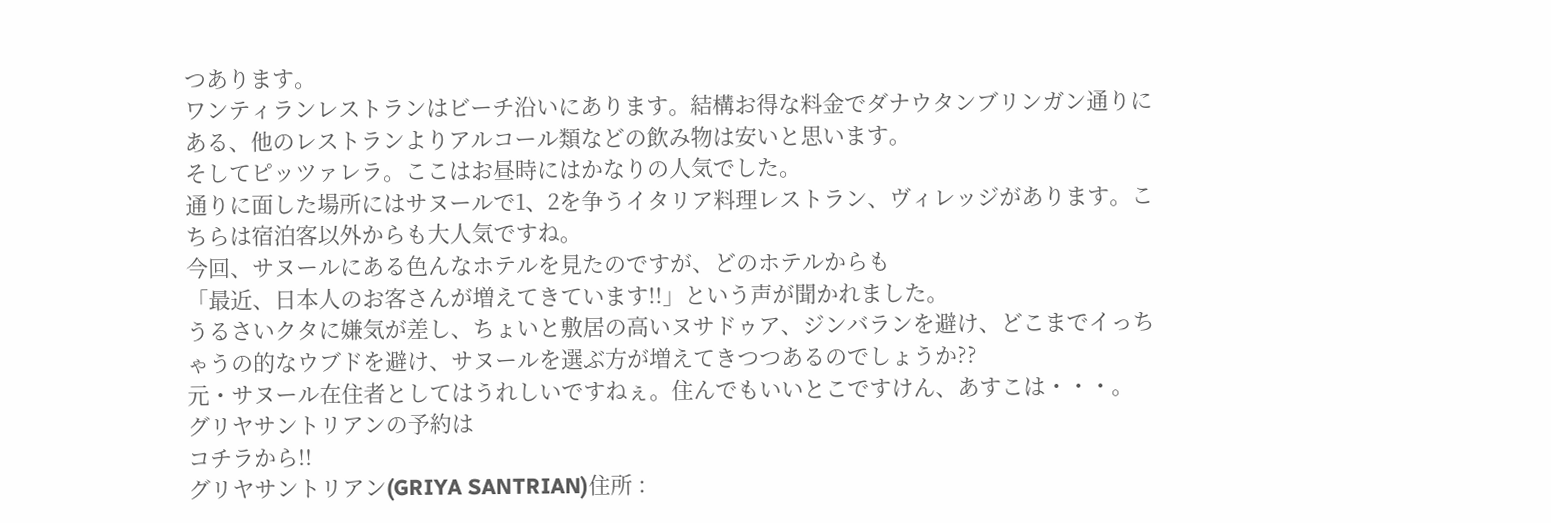つあります。
ワンティランレストランはビーチ沿いにあります。結構お得な料金でダナウタンブリンガン通りにある、他のレストランよりアルコール類などの飲み物は安いと思います。
そしてピッツァレラ。ここはお昼時にはかなりの人気でした。
通りに面した場所にはサヌールで1、2を争うイタリア料理レストラン、ヴィレッジがあります。こちらは宿泊客以外からも大人気ですね。
今回、サヌールにある色んなホテルを見たのですが、どのホテルからも
「最近、日本人のお客さんが増えてきています!!」という声が聞かれました。
うるさいクタに嫌気が差し、ちょいと敷居の高いヌサドゥア、ジンバランを避け、どこまでイっちゃうの的なウブドを避け、サヌールを選ぶ方が増えてきつつあるのでしょうか??
元・サヌール在住者としてはうれしいですねぇ。住んでもいいとこですけん、あすこは・・・。
グリヤサントリアンの予約は
コチラから!!
グリヤサントリアン(GRIYA SANTRIAN)住所 :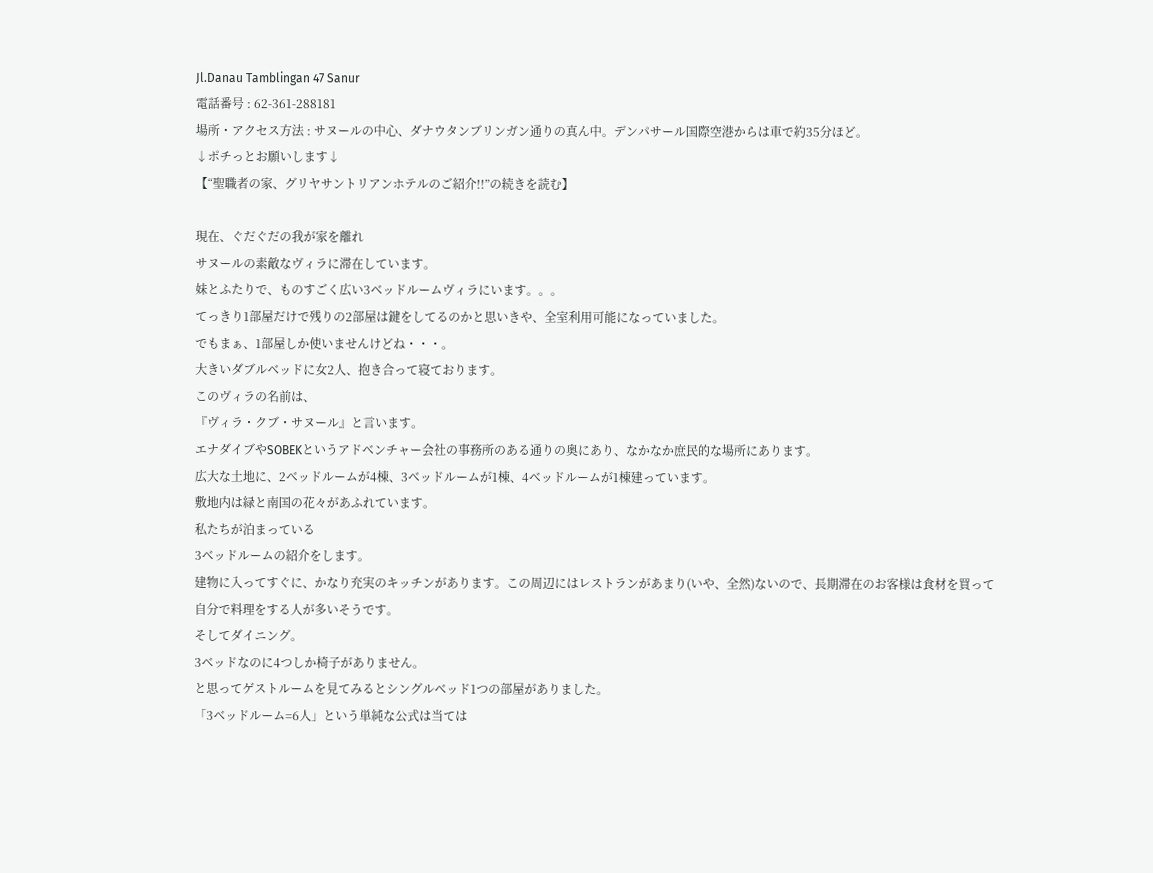Jl.Danau Tamblingan 47 Sanur
電話番号 : 62-361-288181
場所・アクセス方法 : サヌールの中心、ダナウタンブリンガン通りの真ん中。デンパサール国際空港からは車で約35分ほど。
↓ポチっとお願いします↓
【“聖職者の家、グリヤサントリアンホテルのご紹介!!”の続きを読む】

現在、ぐだぐだの我が家を離れ
サヌールの素敵なヴィラに滞在しています。
妹とふたりで、ものすごく広い3ベッドルームヴィラにいます。。。
てっきり1部屋だけで残りの2部屋は鍵をしてるのかと思いきや、全室利用可能になっていました。
でもまぁ、1部屋しか使いませんけどね・・・。
大きいダブルベッドに女2人、抱き合って寝ております。
このヴィラの名前は、
『ヴィラ・クブ・サヌール』と言います。
エナダイブやSOBEKというアドベンチャー会社の事務所のある通りの奥にあり、なかなか庶民的な場所にあります。
広大な土地に、2ベッドルームが4棟、3ベッドルームが1棟、4ベッドルームが1棟建っています。
敷地内は緑と南国の花々があふれています。
私たちが泊まっている
3ベッドルームの紹介をします。
建物に入ってすぐに、かなり充実のキッチンがあります。この周辺にはレストランがあまり(いや、全然)ないので、長期滞在のお客様は食材を買って自分で料理をする人が多いそうです。
そしてダイニング。
3ベッドなのに4つしか椅子がありません。
と思ってゲストルームを見てみるとシングルベッド1つの部屋がありました。
「3ベッドルーム=6人」という単純な公式は当ては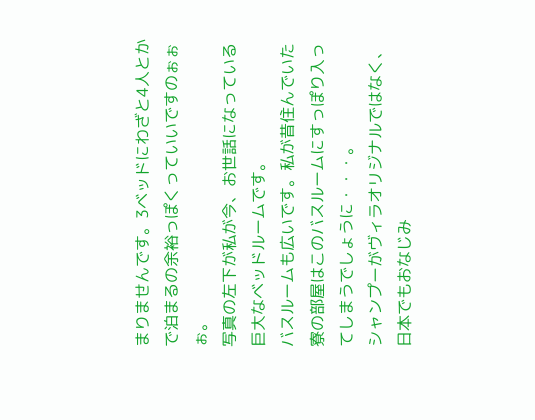まりませんです。3ベッドにわざと4人とかで泊まるの余裕っぽくっていいですのぉぉぉ。
写真の左下が私が今、お世話になっている巨大なベッドルームです。
バスルームも広いです。私が昔住んでいた寮の部屋はこのバスルームにすっぽり入ってしまうでしょうに・・・。
シャンプーがヴィラオリジナルではなく、日本でもおなじみ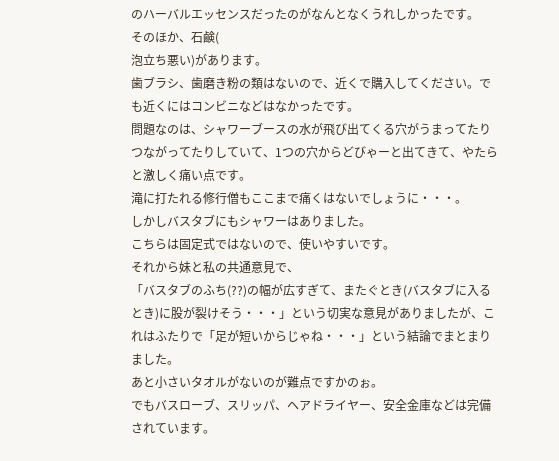のハーバルエッセンスだったのがなんとなくうれしかったです。
そのほか、石鹸(
泡立ち悪い)があります。
歯ブラシ、歯磨き粉の類はないので、近くで購入してください。でも近くにはコンビニなどはなかったです。
問題なのは、シャワーブースの水が飛び出てくる穴がうまってたりつながってたりしていて、1つの穴からどびゃーと出てきて、やたらと激しく痛い点です。
滝に打たれる修行僧もここまで痛くはないでしょうに・・・。
しかしバスタブにもシャワーはありました。
こちらは固定式ではないので、使いやすいです。
それから妹と私の共通意見で、
「バスタブのふち(??)の幅が広すぎて、またぐとき(バスタブに入るとき)に股が裂けそう・・・」という切実な意見がありましたが、これはふたりで「足が短いからじゃね・・・」という結論でまとまりました。
あと小さいタオルがないのが難点ですかのぉ。
でもバスローブ、スリッパ、ヘアドライヤー、安全金庫などは完備されています。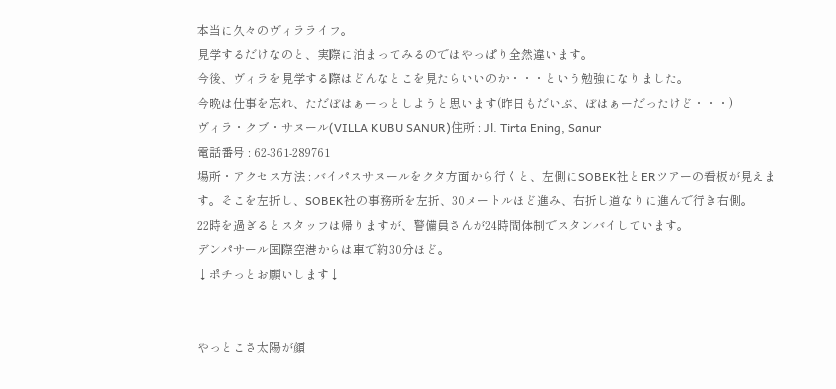本当に久々のヴィラライフ。
見学するだけなのと、実際に泊まってみるのではやっぱり全然違います。
今後、ヴィラを見学する際はどんなとこを見たらいいのか・・・という勉強になりました。
今晩は仕事を忘れ、ただぼはぁーっとしようと思います(昨日もだいぶ、ぼはぁーだったけど・・・)
ヴィラ・クブ・サヌール(VILLA KUBU SANUR)住所 : Jl. Tirta Ening, Sanur
電話番号 : 62-361-289761
場所・アクセス方法 : バイパスサヌールをクタ方面から行くと、左側にSOBEK社とERツアーの看板が見えます。そこを左折し、SOBEK社の事務所を左折、30メートルほど進み、右折し道なりに進んで行き右側。
22時を過ぎるとスタッフは帰りますが、警備員さんが24時間体制でスタンバイしています。
デンパサール国際空港からは車で約30分ほど。
↓ポチっとお願いします↓


やっとこさ太陽が顔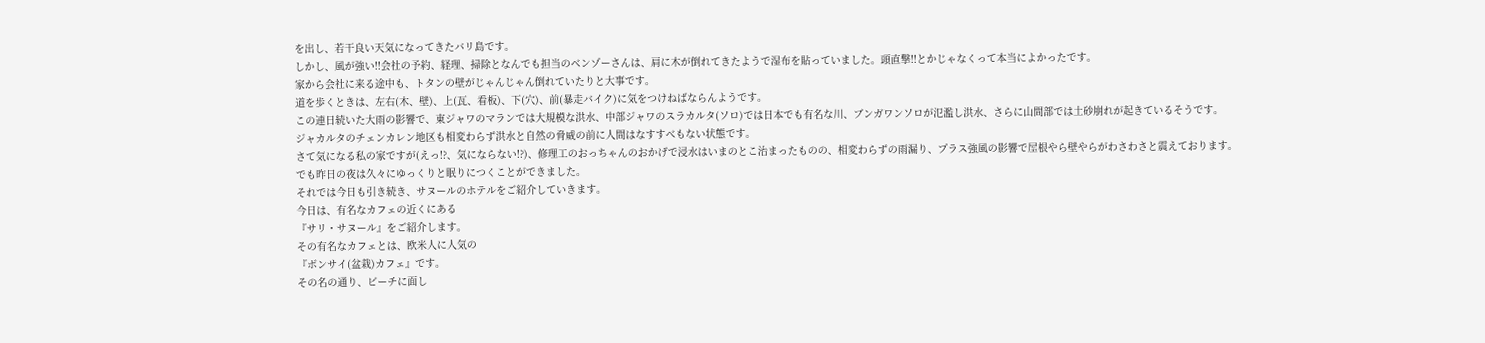を出し、若干良い天気になってきたバリ島です。
しかし、風が強い!!会社の予約、経理、掃除となんでも担当のベンゾーさんは、肩に木が倒れてきたようで湿布を貼っていました。頭直撃!!とかじゃなくって本当によかったです。
家から会社に来る途中も、トタンの壁がじゃんじゃん倒れていたりと大事です。
道を歩くときは、左右(木、壁)、上(瓦、看板)、下(穴)、前(暴走バイク)に気をつけねばならんようです。
この連日続いた大雨の影響で、東ジャワのマランでは大規模な洪水、中部ジャワのスラカルタ(ソロ)では日本でも有名な川、ブンガワンソロが氾濫し洪水、さらに山間部では土砂崩れが起きているそうです。
ジャカルタのチェンカレン地区も相変わらず洪水と自然の脅威の前に人間はなすすべもない状態です。
さて気になる私の家ですが(えっ!?、気にならない!?)、修理工のおっちゃんのおかげで浸水はいまのとこ治まったものの、相変わらずの雨漏り、プラス強風の影響で屋根やら壁やらがわさわさと震えております。
でも昨日の夜は久々にゆっくりと眠りにつくことができました。
それでは今日も引き続き、サヌールのホテルをご紹介していきます。
今日は、有名なカフェの近くにある
『サリ・サヌール』をご紹介します。
その有名なカフェとは、欧米人に人気の
『ボンサイ(盆栽)カフェ』です。
その名の通り、ビーチに面し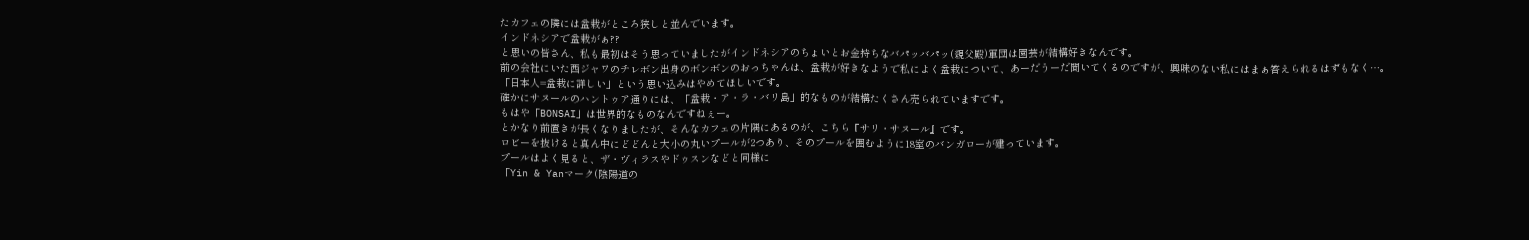たカフェの隣には盆栽がところ狭しと並んでいます。
インドネシアで盆栽がぁ??
と思いの皆さん、私も最初はそう思っていましたがインドネシアのちょいとお金持ちなバパッバパッ(親父殿)軍団は園芸が結構好きなんです。
前の会社にいた西ジャワのチレボン出身のボンボンのおっちゃんは、盆栽が好きなようで私によく盆栽について、あーだうーだ聞いてくるのですが、興味のない私にはまぁ答えられるはずもなく…。
「日本人=盆栽に詳しい」という思い込みはやめてほしいです。
確かにサヌールのハントゥア通りには、「盆栽・ア・ラ・バリ島」的なものが結構たくさん売られていますです。
もはや「BONSAI」は世界的なものなんですねぇー。
とかなり前置きが長くなりましたが、そんなカフェの片隅にあるのが、こちら『サリ・サヌール』です。
ロビーを抜けると真ん中にどどんと大小の丸いプールが2つあり、そのプールを囲むように18室のバンガローが建っています。
プールはよく見ると、ザ・ヴィラスやドゥスンなどと同様に
「Yin & Yanマーク(陰陽道の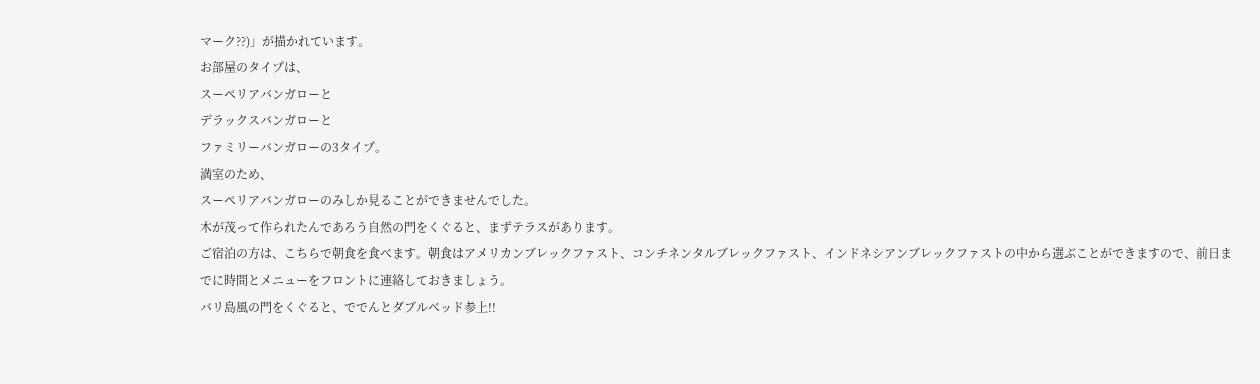マーク??)」が描かれています。
お部屋のタイプは、
スーペリアバンガローと
デラックスバンガローと
ファミリーバンガローの3タイプ。
満室のため、
スーペリアバンガローのみしか見ることができませんでした。
木が茂って作られたんであろう自然の門をくぐると、まずテラスがあります。
ご宿泊の方は、こちらで朝食を食べます。朝食はアメリカンブレックファスト、コンチネンタルブレックファスト、インドネシアンブレックファストの中から選ぶことができますので、前日までに時間とメニューをフロントに連絡しておきましょう。
バリ島風の門をくぐると、ででんとダブルベッド参上!!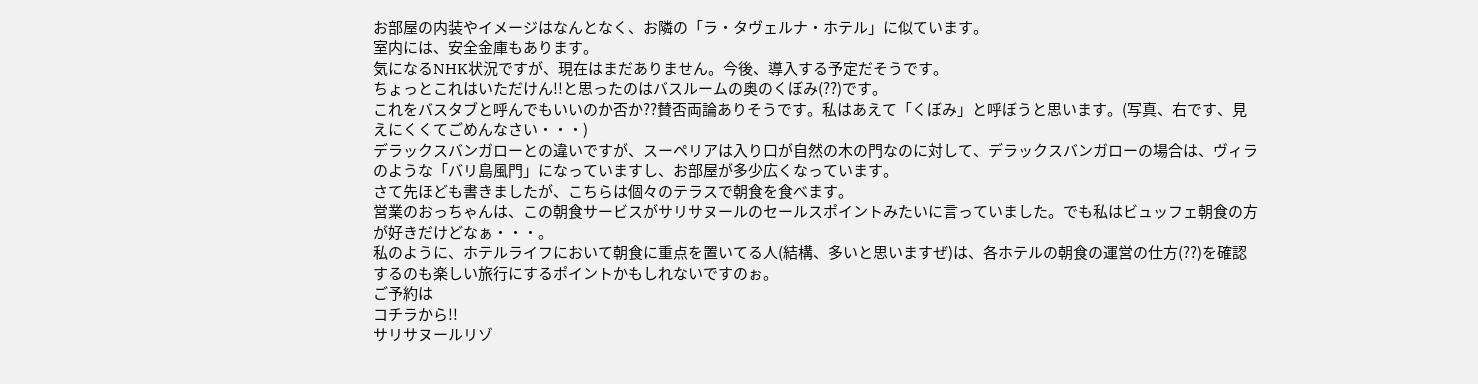お部屋の内装やイメージはなんとなく、お隣の「ラ・タヴェルナ・ホテル」に似ています。
室内には、安全金庫もあります。
気になるNHK状況ですが、現在はまだありません。今後、導入する予定だそうです。
ちょっとこれはいただけん!!と思ったのはバスルームの奥のくぼみ(??)です。
これをバスタブと呼んでもいいのか否か??賛否両論ありそうです。私はあえて「くぼみ」と呼ぼうと思います。(写真、右です、見えにくくてごめんなさい・・・)
デラックスバンガローとの違いですが、スーペリアは入り口が自然の木の門なのに対して、デラックスバンガローの場合は、ヴィラのような「バリ島風門」になっていますし、お部屋が多少広くなっています。
さて先ほども書きましたが、こちらは個々のテラスで朝食を食べます。
営業のおっちゃんは、この朝食サービスがサリサヌールのセールスポイントみたいに言っていました。でも私はビュッフェ朝食の方が好きだけどなぁ・・・。
私のように、ホテルライフにおいて朝食に重点を置いてる人(結構、多いと思いますぜ)は、各ホテルの朝食の運営の仕方(??)を確認するのも楽しい旅行にするポイントかもしれないですのぉ。
ご予約は
コチラから!!
サリサヌールリゾ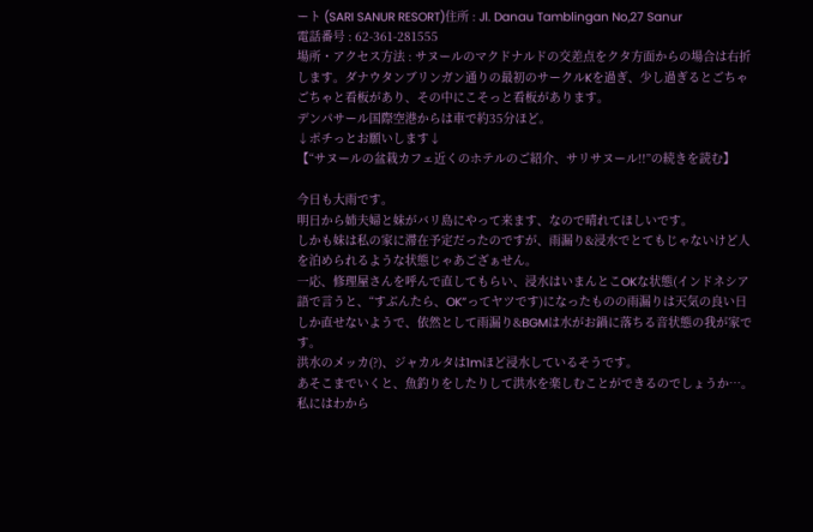ート (SARI SANUR RESORT)住所 : Jl. Danau Tamblingan No,27 Sanur
電話番号 : 62-361-281555
場所・アクセス方法 : サヌールのマクドナルドの交差点をクタ方面からの場合は右折します。ダナウタンブリンガン通りの最初のサークルKを過ぎ、少し過ぎるとごちゃごちゃと看板があり、その中にこそっと看板があります。
デンパサール国際空港からは車で約35分ほど。
↓ポチっとお願いします↓
【“サヌールの盆栽カフェ近くのホテルのご紹介、サリサヌール!!”の続きを読む】

今日も大雨です。
明日から姉夫婦と妹がバリ島にやって来ます、なので晴れてほしいです。
しかも妹は私の家に滞在予定だったのですが、雨漏り&浸水でとてもじゃないけど人を泊められるような状態じゃあござぁせん。
一応、修理屋さんを呼んで直してもらい、浸水はいまんとこOKな状態(インドネシア語で言うと、“すぶんたら、OK”ってヤツです)になったものの雨漏りは天気の良い日しか直せないようで、依然として雨漏り&BGMは水がお鍋に落ちる音状態の我が家です。
洪水のメッカ(?)、ジャカルタは1mほど浸水しているそうです。
あそこまでいくと、魚釣りをしたりして洪水を楽しむことができるのでしょうか…。
私にはわから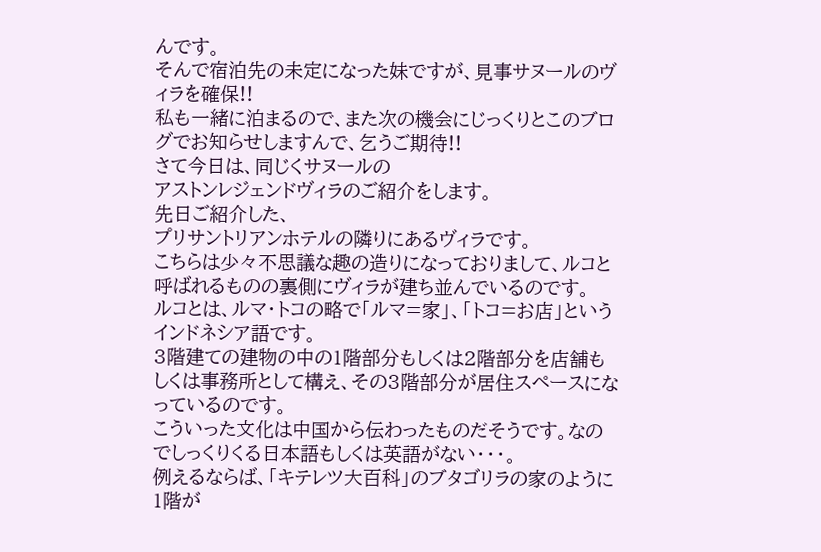んです。
そんで宿泊先の未定になった妹ですが、見事サヌールのヴィラを確保!!
私も一緒に泊まるので、また次の機会にじっくりとこのブログでお知らせしますんで、乞うご期待!!
さて今日は、同じくサヌールの
アストンレジェンドヴィラのご紹介をします。
先日ご紹介した、
プリサントリアンホテルの隣りにあるヴィラです。
こちらは少々不思議な趣の造りになっておりまして、ルコと呼ばれるものの裏側にヴィラが建ち並んでいるのです。
ルコとは、ルマ・トコの略で「ルマ=家」、「トコ=お店」というインドネシア語です。
3階建ての建物の中の1階部分もしくは2階部分を店舗もしくは事務所として構え、その3階部分が居住スペースになっているのです。
こういった文化は中国から伝わったものだそうです。なのでしっくりくる日本語もしくは英語がない・・・。
例えるならば、「キテレツ大百科」のブタゴリラの家のように1階が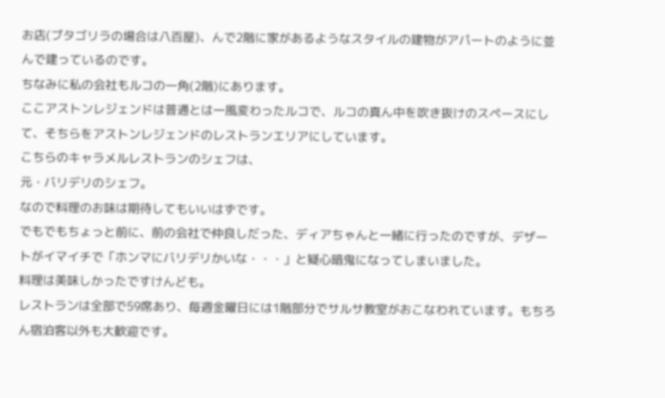お店(ブタゴリラの場合は八百屋)、んで2階に家があるようなスタイルの建物がアパートのように並んで建っているのです。
ちなみに私の会社もルコの一角(2階)にあります。
ここアストンレジェンドは普通とは一風変わったルコで、ルコの真ん中を吹き抜けのスペースにして、そちらをアストンレジェンドのレストランエリアにしています。
こちらのキャラメルレストランのシェフは、
元・バリデリのシェフ。
なので料理のお味は期待してもいいはずです。
でもでもちょっと前に、前の会社で仲良しだった、ディアちゃんと一緒に行ったのですが、デザートがイマイチで「ホンマにバリデリかいな・・・」と疑心暗鬼になってしまいました。
料理は美味しかったですけんども。
レストランは全部で59席あり、毎週金曜日には1階部分でサルサ教室がおこなわれています。もちろん宿泊客以外も大歓迎です。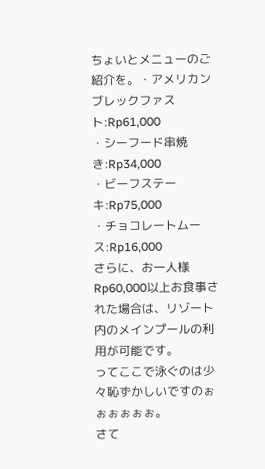ちょいとメニューのご紹介を。・アメリカンブレックファスト:Rp61,000
・シーフード串焼き:Rp34,000
・ビーフステーキ:Rp75,000
・チョコレートムース:Rp16,000
さらに、お一人様Rp60,000以上お食事された場合は、リゾート内のメインプールの利用が可能です。
ってここで泳ぐのは少々恥ずかしいですのぉぉぉぉぉぉ。
さて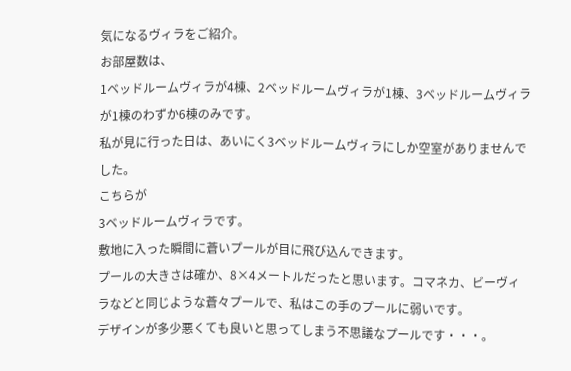気になるヴィラをご紹介。
お部屋数は、
1ベッドルームヴィラが4棟、2ベッドルームヴィラが1棟、3ベッドルームヴィラが1棟のわずか6棟のみです。
私が見に行った日は、あいにく3ベッドルームヴィラにしか空室がありませんでした。
こちらが
3ベッドルームヴィラです。
敷地に入った瞬間に蒼いプールが目に飛び込んできます。
プールの大きさは確か、8×4メートルだったと思います。コマネカ、ビーヴィラなどと同じような蒼々プールで、私はこの手のプールに弱いです。
デザインが多少悪くても良いと思ってしまう不思議なプールです・・・。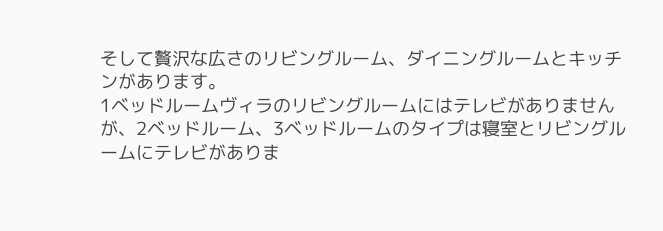そして贅沢な広さのリビングルーム、ダイニングルームとキッチンがあります。
1ベッドルームヴィラのリビングルームにはテレビがありませんが、2ベッドルーム、3ベッドルームのタイプは寝室とリビングルームにテレビがありま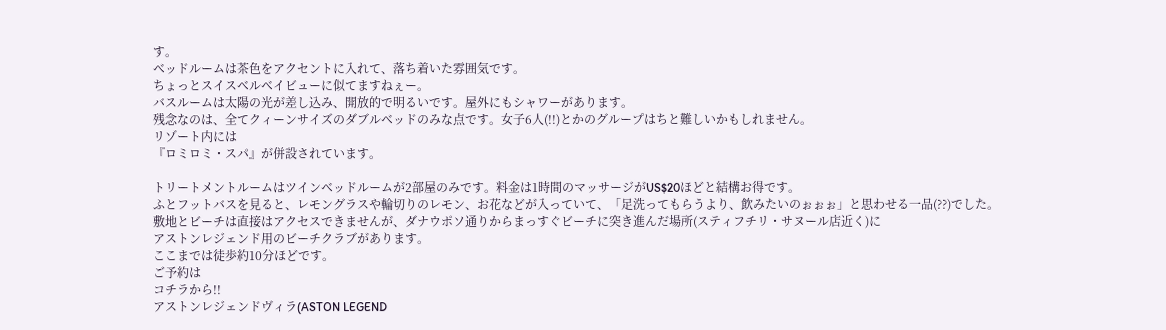す。
ベッドルームは茶色をアクセントに入れて、落ち着いた雰囲気です。
ちょっとスイスベルベイビューに似てますねぇー。
バスルームは太陽の光が差し込み、開放的で明るいです。屋外にもシャワーがあります。
残念なのは、全てクィーンサイズのダブルベッドのみな点です。女子6人(!!)とかのグループはちと難しいかもしれません。
リゾート内には
『ロミロミ・スパ』が併設されています。

トリートメントルームはツインベッドルームが2部屋のみです。料金は1時間のマッサージがUS$20ほどと結構お得です。
ふとフットバスを見ると、レモングラスや輪切りのレモン、お花などが入っていて、「足洗ってもらうより、飲みたいのぉぉぉ」と思わせる一品(??)でした。
敷地とビーチは直接はアクセスできませんが、ダナウポソ通りからまっすぐビーチに突き進んだ場所(スティフチリ・サヌール店近く)に
アストンレジェンド用のビーチクラブがあります。
ここまでは徒歩約10分ほどです。
ご予約は
コチラから!!
アストンレジェンドヴィラ(ASTON LEGEND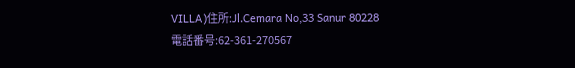VILLA)住所:Jl.Cemara No,33 Sanur 80228
電話番号:62-361-270567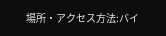場所・アクセス方法:バイ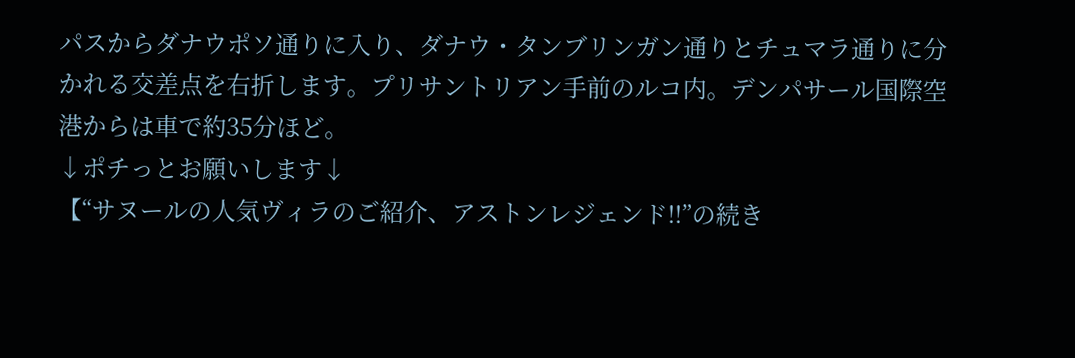パスからダナウポソ通りに入り、ダナウ・タンブリンガン通りとチュマラ通りに分かれる交差点を右折します。プリサントリアン手前のルコ内。デンパサール国際空港からは車で約35分ほど。
↓ポチっとお願いします↓
【“サヌールの人気ヴィラのご紹介、アストンレジェンド!!”の続き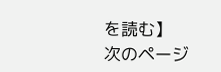を読む】
次のページ